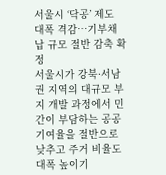서울시 ‘닥공’ 제도 대폭 격감…기부채납 규모 절반 감축 확정
서울시가 강북·서남권 지역의 대규모 부지 개발 과정에서 민간이 부담하는 공공기여율을 절반으로 낮추고 주거 비율도 대폭 높이기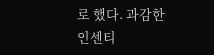로 했다. 과감한 인센티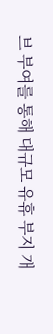브 부여를 통해 대규모 유휴 부지 개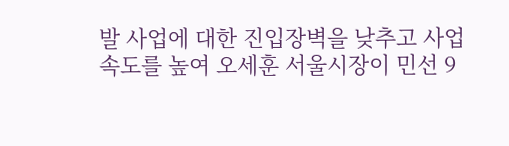발 사업에 대한 진입장벽을 낮추고 사업 속도를 높여 오세훈 서울시장이 민선 9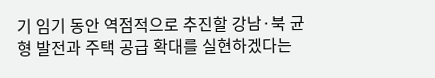기 임기 동안 역점적으로 추진할 강남·북 균형 발전과 주택 공급 확대를 실현하겠다는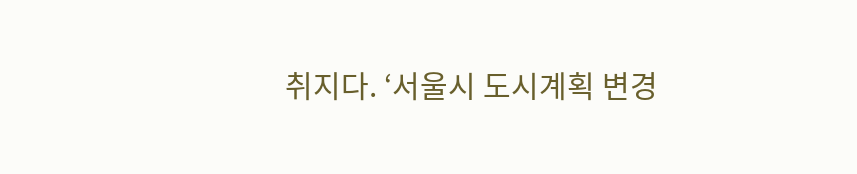취지다. ‘서울시 도시계획 변경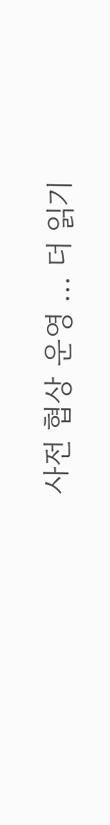사전 협상 운영 … 더 읽기